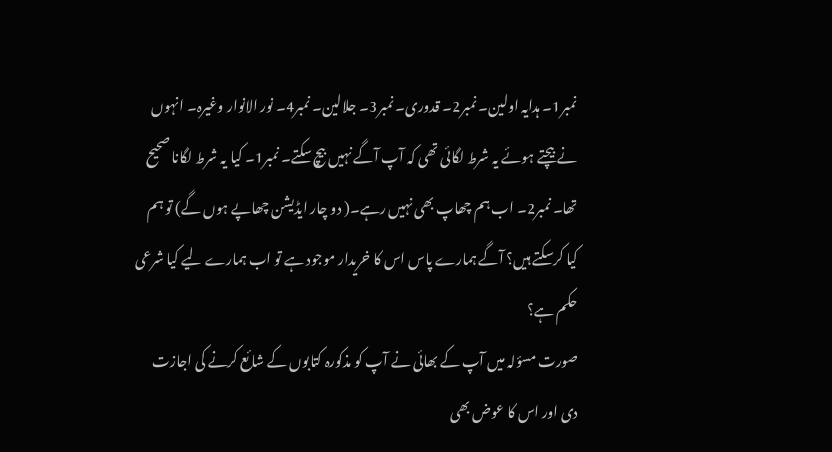نمبر1۔ ہدایہ اولین۔ نمبر2۔ قدوری۔ نمبر3۔ جلالین۔ نمبر4۔ نور الانوار وغیرہ۔ انہوں نے بیچتے ہوئے یہ شرط لگائی تھی کہ آپ آگے نہیں بیچ سکتے۔ نمبر1۔ کیا یہ شرط لگانا صحیح تھا۔ نمبر2۔ اب ہم چھاپ بھی نہیں رہے۔( دو چار ایڈیشن چھاپے ہوں گے) تو ہم کیا کرسکتے ہیں؟ آگے ہمارے پاس اس کا خریدار موجود ہے تو اب ہمارے لیے کیا شرعی حکم ہے؟
صورت مسؤلہ میں آپ کے بھائی نے آپ کو مذکورہ کتابوں کے شائع کرنے کی اجازت دی اور اس کا عوض بھی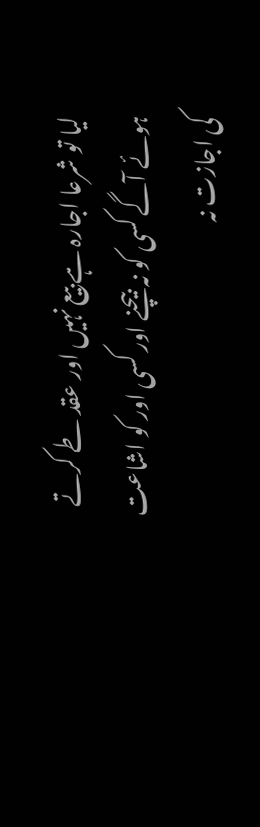لیا تو شرعا اجارہ ہے بیع نہیں اور عقد طے کرتے ہوئے آگے کسی کو نہ بیچنے اور کسی اور کو اشاعت کی اجازت نہ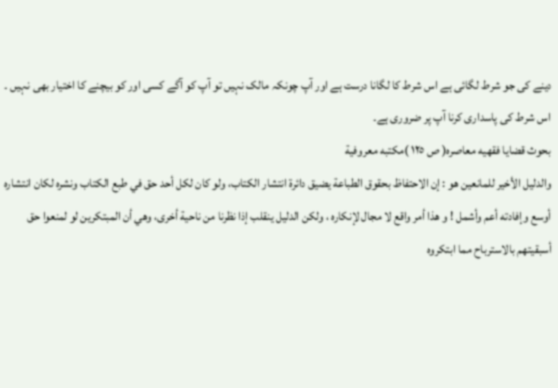دینے کی جو شرط لگائی ہے اس شرط کا لگانا درست ہے اور آپ چونکہ مالک نہیں تو آپ کو آگے کسی اور کو بیچنے کا اختیار بھی نہیں ۔ اس شرط کی پاسداری کرنا آپ پر ضروری ہے۔
بحوث قضايا فقهيه معاصره( ص ١٢٥ )مكتبه معروفية
والدليل الأخير للمانعين هو : إن الاحتفاظ بحقوق الطباعة يضيق دائرة انتشار الكتاب، ولو كان لكل أحد حق في طبع الكتاب ونشره لكان انتشاره أوسع وإفادته أعم وأشمل ! و هذا أمر واقع لا مجال لإنكاره ، ولكن الدليل ينقلب إذا نظرنا من ناحية أخرى، وهي أن المبتكرين لو لمنعوا حق أسبقيتهم بالاسترباح مما ابتكروه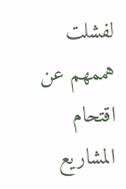لفشلت هممهم عن اقتحام المشاريع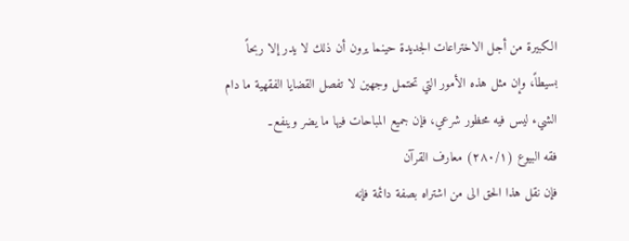الكبيرة من أجل الاختراعات الجديدة حينما يرون أن ذلك لا يدر إلا ربحاً بسيطاً، وإن مثل هذه الأمور التي تحتمل وجهين لا تفصل القضايا الفقهية ما دام الشيء ليس فيه محظور شرعي، فإن جميع المباحات فيها ما يضر وينفع۔
فقه البيوع (۲۸۰/۱) معارف القرآن
فإن نقل هذا الحق الى من اشتراه بصفة دائمة فإنه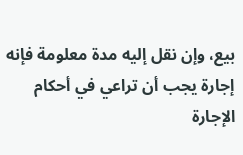بيع، وإن نقل إليه مدة معلومة فإنه إجارة يجب أن تراعي في أحكام الإجارة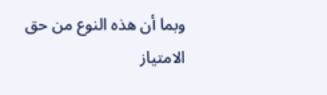وبما أن هذه النوع من حق الامتياز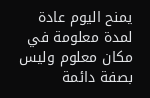يمنح اليوم عادة لمدة معلومة في مكان معلوم وليس بصفة دائمة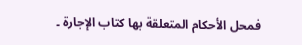فمحل الأحكام المتعلقة بها كتاب الإجارة ۔